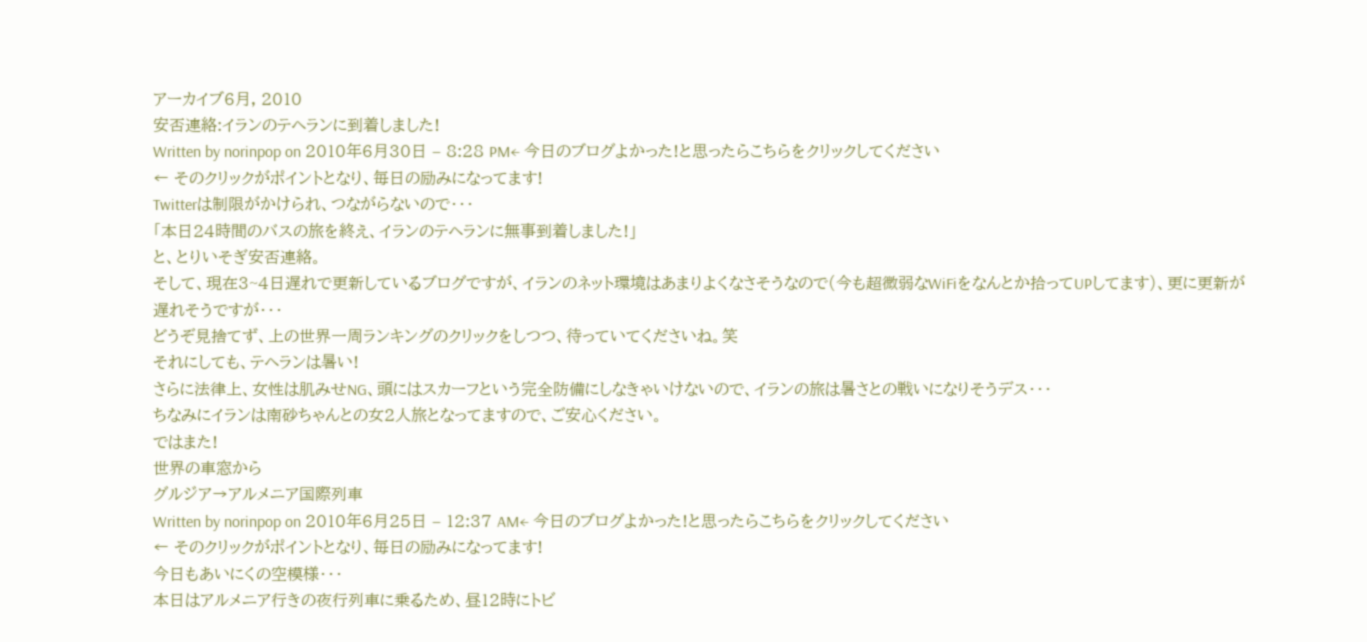アーカイブ6月, 2010
安否連絡:イランのテヘランに到着しました!
Written by norinpop on 2010年6月30日 – 8:28 PM← 今日のブログよかった!と思ったらこちらをクリックしてください
← そのクリックがポイントとなり、毎日の励みになってます!
Twitterは制限がかけられ、つながらないので・・・
「本日24時間のバスの旅を終え、イランのテヘランに無事到着しました!」
と、とりいそぎ安否連絡。
そして、現在3~4日遅れで更新しているブログですが、イランのネット環境はあまりよくなさそうなので(今も超微弱なWiFiをなんとか拾ってUPしてます)、更に更新が遅れそうですが・・・
どうぞ見捨てず、上の世界一周ランキングのクリックをしつつ、待っていてくださいね。笑
それにしても、テヘランは暑い!
さらに法律上、女性は肌みせNG、頭にはスカーフという完全防備にしなきゃいけないので、イランの旅は暑さとの戦いになりそうデス・・・
ちなみにイランは南砂ちゃんとの女2人旅となってますので、ご安心ください。
ではまた!
世界の車窓から
グルジア→アルメニア国際列車
Written by norinpop on 2010年6月25日 – 12:37 AM← 今日のブログよかった!と思ったらこちらをクリックしてください
← そのクリックがポイントとなり、毎日の励みになってます!
今日もあいにくの空模様・・・
本日はアルメニア行きの夜行列車に乗るため、昼12時にトビ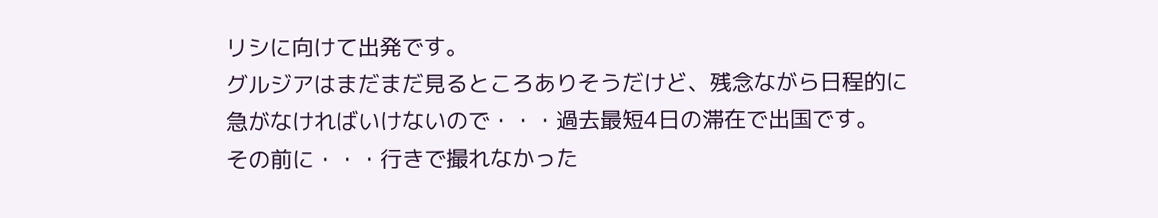リシに向けて出発です。
グルジアはまだまだ見るところありそうだけど、残念ながら日程的に急がなければいけないので・・・過去最短4日の滞在で出国です。
その前に・・・行きで撮れなかった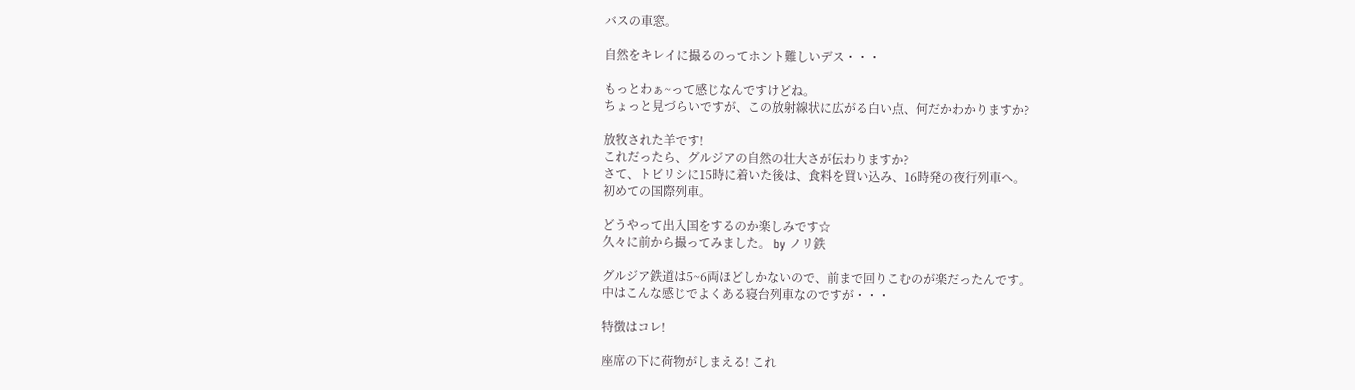バスの車窓。

自然をキレイに撮るのってホント難しいデス・・・

もっとわぁ~って感じなんですけどね。
ちょっと見づらいですが、この放射線状に広がる白い点、何だかわかりますか?

放牧された羊です!
これだったら、グルジアの自然の壮大さが伝わりますか?
さて、トビリシに15時に着いた後は、食料を買い込み、16時発の夜行列車へ。
初めての国際列車。

どうやって出入国をするのか楽しみです☆
久々に前から撮ってみました。 by ノリ鉄

グルジア鉄道は5~6両ほどしかないので、前まで回りこむのが楽だったんです。
中はこんな感じでよくある寝台列車なのですが・・・

特徴はコレ!

座席の下に荷物がしまえる! これ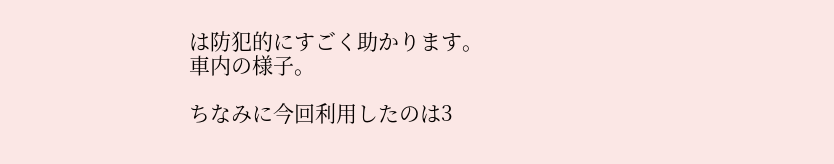は防犯的にすごく助かります。
車内の様子。

ちなみに今回利用したのは3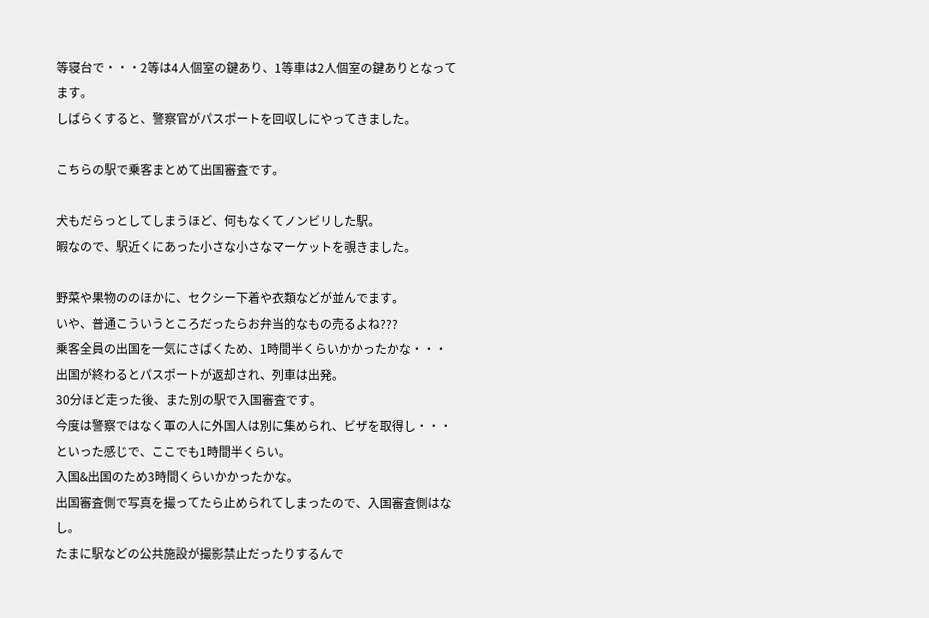等寝台で・・・2等は4人個室の鍵あり、1等車は2人個室の鍵ありとなってます。
しばらくすると、警察官がパスポートを回収しにやってきました。

こちらの駅で乗客まとめて出国審査です。

犬もだらっとしてしまうほど、何もなくてノンビリした駅。
暇なので、駅近くにあった小さな小さなマーケットを覗きました。

野菜や果物ののほかに、セクシー下着や衣類などが並んでます。
いや、普通こういうところだったらお弁当的なもの売るよね???
乗客全員の出国を一気にさばくため、1時間半くらいかかったかな・・・
出国が終わるとパスポートが返却され、列車は出発。
30分ほど走った後、また別の駅で入国審査です。
今度は警察ではなく軍の人に外国人は別に集められ、ビザを取得し・・・
といった感じで、ここでも1時間半くらい。
入国&出国のため3時間くらいかかったかな。
出国審査側で写真を撮ってたら止められてしまったので、入国審査側はなし。
たまに駅などの公共施設が撮影禁止だったりするんで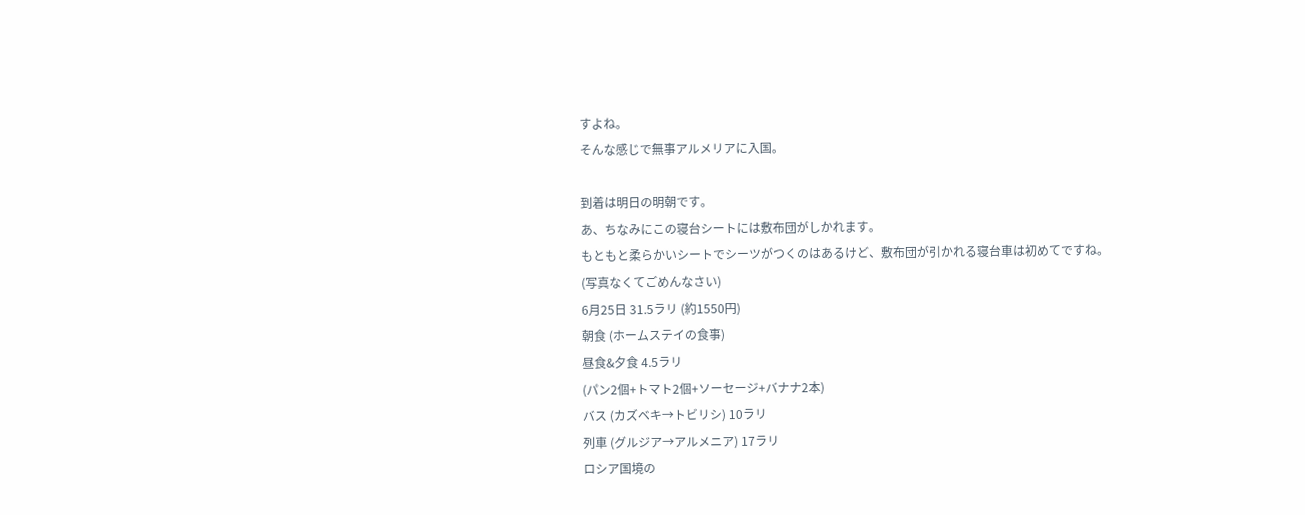すよね。
そんな感じで無事アルメリアに入国。

到着は明日の明朝です。
あ、ちなみにこの寝台シートには敷布団がしかれます。
もともと柔らかいシートでシーツがつくのはあるけど、敷布団が引かれる寝台車は初めてですね。
(写真なくてごめんなさい)
6月25日 31.5ラリ (約1550円)
朝食 (ホームステイの食事)
昼食&夕食 4.5ラリ
(パン2個+トマト2個+ソーセージ+バナナ2本)
バス (カズベキ→トビリシ) 10ラリ
列車 (グルジア→アルメニア) 17ラリ
ロシア国境の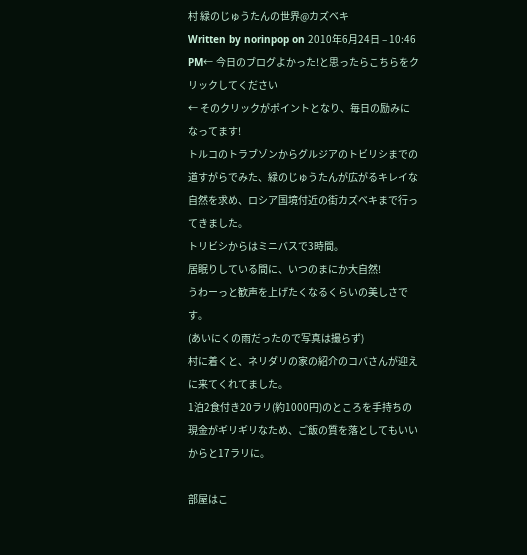村 緑のじゅうたんの世界@カズベキ
Written by norinpop on 2010年6月24日 – 10:46 PM← 今日のブログよかった!と思ったらこちらをクリックしてください
← そのクリックがポイントとなり、毎日の励みになってます!
トルコのトラブゾンからグルジアのトビリシまでの道すがらでみた、緑のじゅうたんが広がるキレイな自然を求め、ロシア国境付近の街カズベキまで行ってきました。
トリビシからはミニバスで3時間。
居眠りしている間に、いつのまにか大自然!
うわーっと歓声を上げたくなるくらいの美しさです。
(あいにくの雨だったので写真は撮らず)
村に着くと、ネリダリの家の紹介のコバさんが迎えに来てくれてました。
1泊2食付き20ラリ(約1000円)のところを手持ちの現金がギリギリなため、ご飯の質を落としてもいいからと17ラリに。

部屋はこ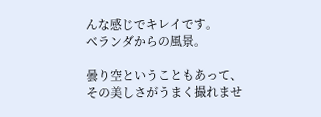んな感じでキレイです。
ベランダからの風景。

曇り空ということもあって、その美しさがうまく撮れませ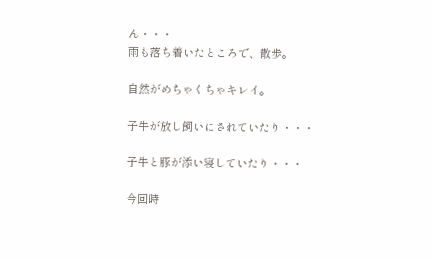ん・・・
雨も落ち着いたところで、散歩。

自然がめちゃくちゃキレイ。

子牛が放し飼いにされていたり・・・

子牛と豚が添い寝していたり・・・

今回時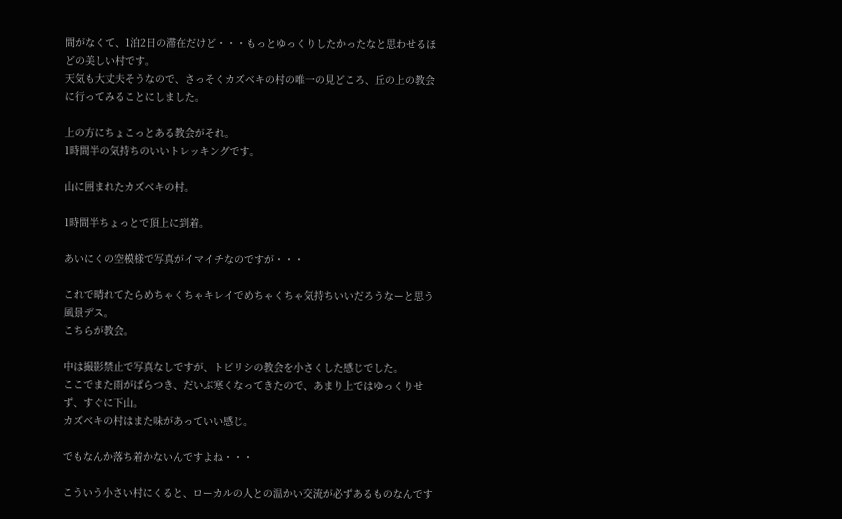間がなくて、1泊2日の滞在だけど・・・もっとゆっくりしたかったなと思わせるほどの美しい村です。
天気も大丈夫そうなので、さっそくカズベキの村の唯一の見どころ、丘の上の教会に行ってみることにしました。

上の方にちょこっとある教会がそれ。
1時間半の気持ちのいいトレッキングです。

山に囲まれたカズベキの村。

1時間半ちょっとで頂上に到着。

あいにくの空模様で写真がイマイチなのですが・・・

これで晴れてたらめちゃくちゃキレイでめちゃくちゃ気持ちいいだろうなーと思う風景デス。
こちらが教会。

中は撮影禁止で写真なしですが、トビリシの教会を小さくした感じでした。
ここでまた雨がぱらつき、だいぶ寒くなってきたので、あまり上ではゆっくりせず、すぐに下山。
カズベキの村はまた味があっていい感じ。

でもなんか落ち着かないんですよね・・・

こういう小さい村にくると、ローカルの人との温かい交流が必ずあるものなんです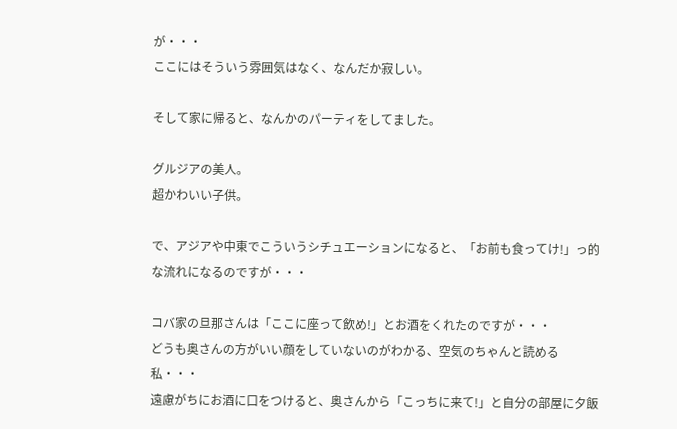が・・・
ここにはそういう雰囲気はなく、なんだか寂しい。

そして家に帰ると、なんかのパーティをしてました。

グルジアの美人。
超かわいい子供。

で、アジアや中東でこういうシチュエーションになると、「お前も食ってけ!」っ的な流れになるのですが・・・

コバ家の旦那さんは「ここに座って飲め!」とお酒をくれたのですが・・・
どうも奥さんの方がいい顔をしていないのがわかる、空気のちゃんと読める私・・・
遠慮がちにお酒に口をつけると、奥さんから「こっちに来て!」と自分の部屋に夕飯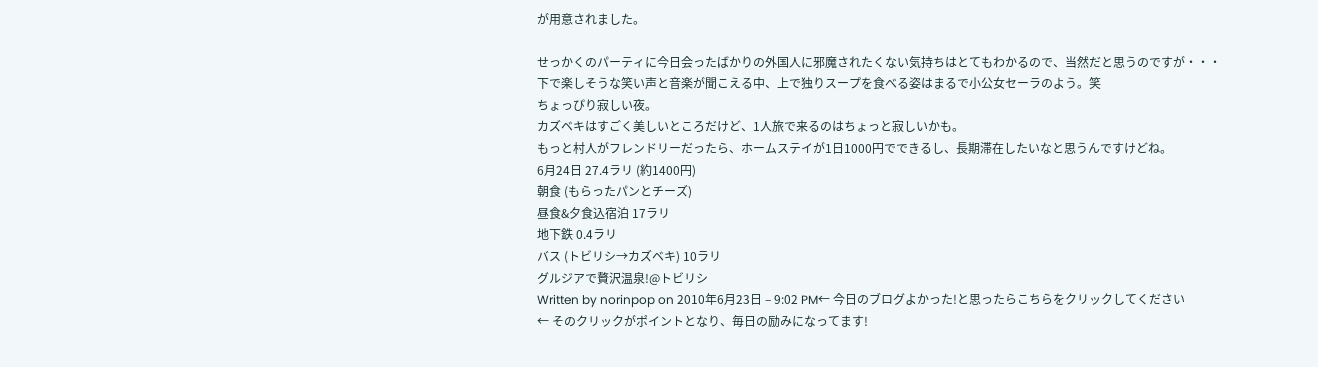が用意されました。

せっかくのパーティに今日会ったばかりの外国人に邪魔されたくない気持ちはとてもわかるので、当然だと思うのですが・・・
下で楽しそうな笑い声と音楽が聞こえる中、上で独りスープを食べる姿はまるで小公女セーラのよう。笑
ちょっぴり寂しい夜。
カズベキはすごく美しいところだけど、1人旅で来るのはちょっと寂しいかも。
もっと村人がフレンドリーだったら、ホームステイが1日1000円でできるし、長期滞在したいなと思うんですけどね。
6月24日 27.4ラリ (約1400円)
朝食 (もらったパンとチーズ)
昼食&夕食込宿泊 17ラリ
地下鉄 0.4ラリ
バス (トビリシ→カズベキ) 10ラリ
グルジアで贅沢温泉!@トビリシ
Written by norinpop on 2010年6月23日 – 9:02 PM← 今日のブログよかった!と思ったらこちらをクリックしてください
← そのクリックがポイントとなり、毎日の励みになってます!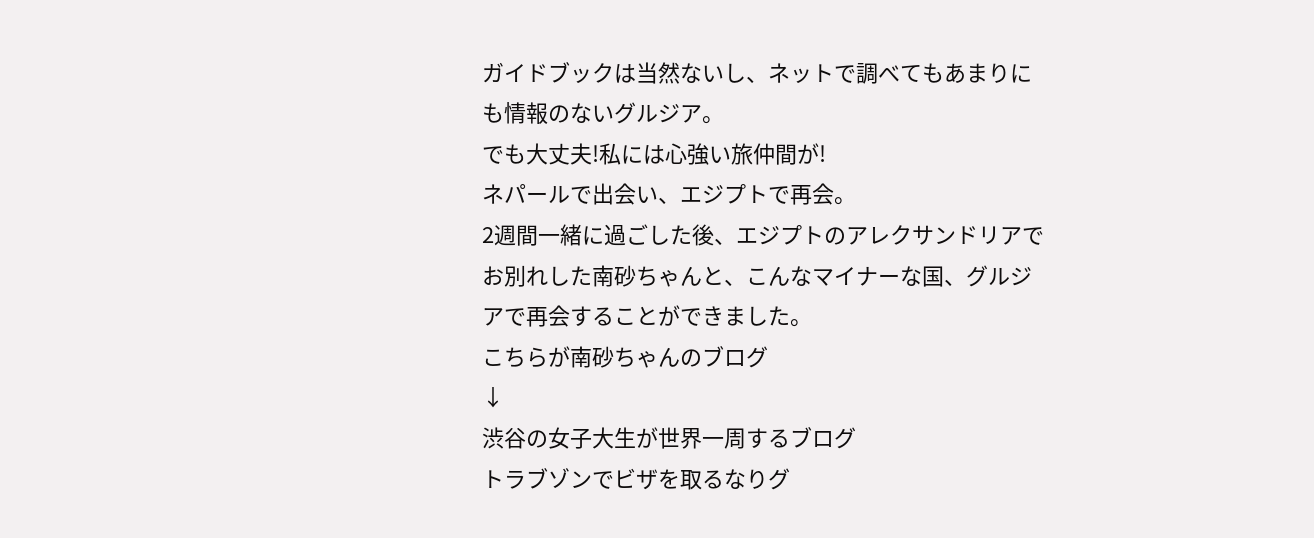ガイドブックは当然ないし、ネットで調べてもあまりにも情報のないグルジア。
でも大丈夫!私には心強い旅仲間が!
ネパールで出会い、エジプトで再会。
2週間一緒に過ごした後、エジプトのアレクサンドリアでお別れした南砂ちゃんと、こんなマイナーな国、グルジアで再会することができました。
こちらが南砂ちゃんのブログ
↓
渋谷の女子大生が世界一周するブログ
トラブゾンでビザを取るなりグ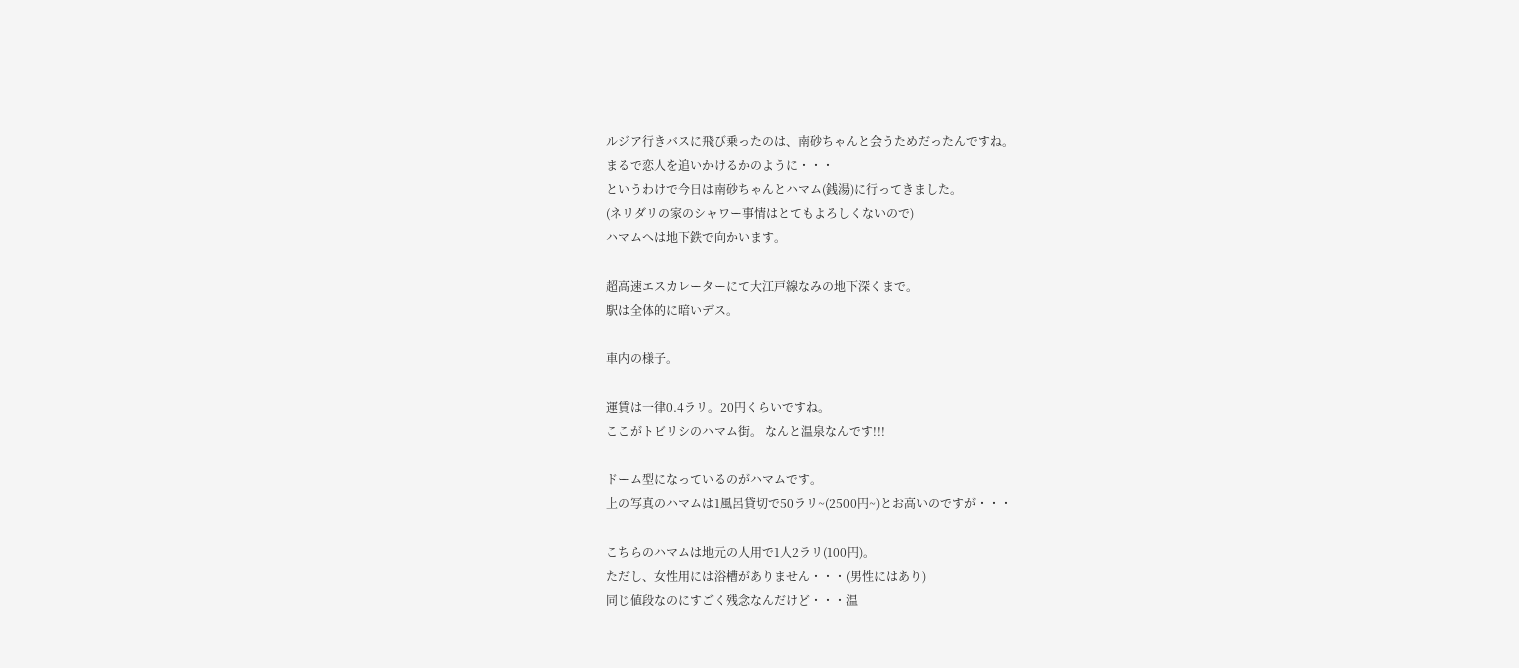ルジア行きバスに飛び乗ったのは、南砂ちゃんと会うためだったんですね。
まるで恋人を追いかけるかのように・・・
というわけで今日は南砂ちゃんとハマム(銭湯)に行ってきました。
(ネリダリの家のシャワー事情はとてもよろしくないので)
ハマムへは地下鉄で向かいます。

超高速エスカレーターにて大江戸線なみの地下深くまで。
駅は全体的に暗いデス。

車内の様子。

運賃は一律0.4ラリ。20円くらいですね。
ここがトビリシのハマム街。 なんと温泉なんです!!!

ドーム型になっているのがハマムです。
上の写真のハマムは1風呂貸切で50ラリ~(2500円~)とお高いのですが・・・

こちらのハマムは地元の人用で1人2ラリ(100円)。
ただし、女性用には浴槽がありません・・・(男性にはあり)
同じ値段なのにすごく残念なんだけど・・・温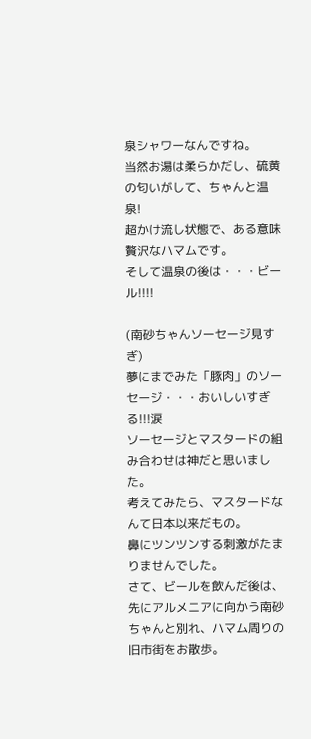泉シャワーなんですね。
当然お湯は柔らかだし、硫黄の匂いがして、ちゃんと温泉!
超かけ流し状態で、ある意味贅沢なハマムです。
そして温泉の後は・・・ビール!!!!

(南砂ちゃんソーセージ見すぎ)
夢にまでみた「豚肉」のソーセージ・・・おいしいすぎる!!!涙
ソーセージとマスタードの組み合わせは神だと思いました。
考えてみたら、マスタードなんて日本以来だもの。
鼻にツンツンする刺激がたまりませんでした。
さて、ビールを飲んだ後は、先にアルメニアに向かう南砂ちゃんと別れ、ハマム周りの旧市街をお散歩。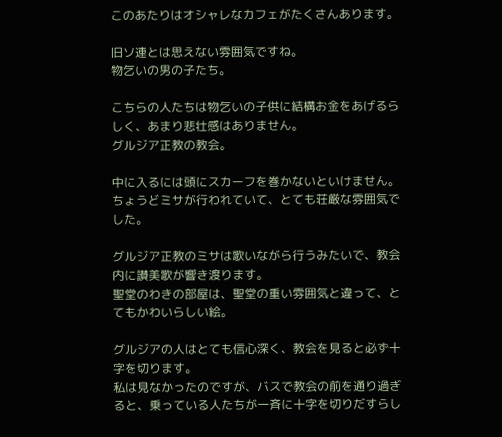このあたりはオシャレなカフェがたくさんあります。

旧ソ連とは思えない雰囲気ですね。
物乞いの男の子たち。

こちらの人たちは物乞いの子供に結構お金をあげるらしく、あまり悲壮感はありません。
グルジア正教の教会。

中に入るには頭にスカーフを巻かないといけません。
ちょうどミサが行われていて、とても荘厳な雰囲気でした。

グルジア正教のミサは歌いながら行うみたいで、教会内に讃美歌が響き渡ります。
聖堂のわきの部屋は、聖堂の重い雰囲気と違って、とてもかわいらしい絵。

グルジアの人はとても信心深く、教会を見ると必ず十字を切ります。
私は見なかったのですが、バスで教会の前を通り過ぎると、乗っている人たちが一斉に十字を切りだすらし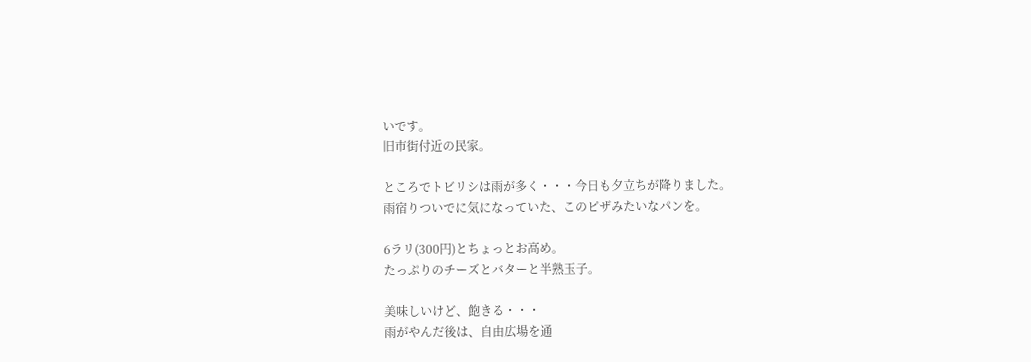いです。
旧市街付近の民家。

ところでトビリシは雨が多く・・・今日も夕立ちが降りました。
雨宿りついでに気になっていた、このピザみたいなパンを。

6ラリ(300円)とちょっとお高め。
たっぷりのチーズとバターと半熟玉子。

美味しいけど、飽きる・・・
雨がやんだ後は、自由広場を通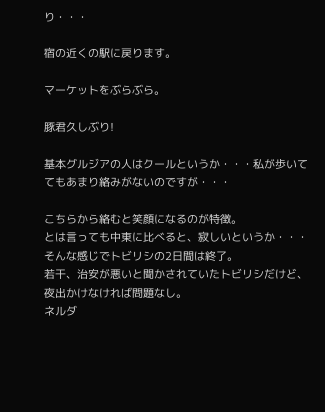り・・・

宿の近くの駅に戻ります。

マーケットをぶらぶら。

豚君久しぶり!

基本グルジアの人はクールというか・・・私が歩いててもあまり絡みがないのですが・・・

こちらから絡むと笑顔になるのが特徴。
とは言っても中東に比べると、寂しいというか・・・
そんな感じでトビリシの2日間は終了。
若干、治安が悪いと聞かされていたトビリシだけど、夜出かけなければ問題なし。
ネルダ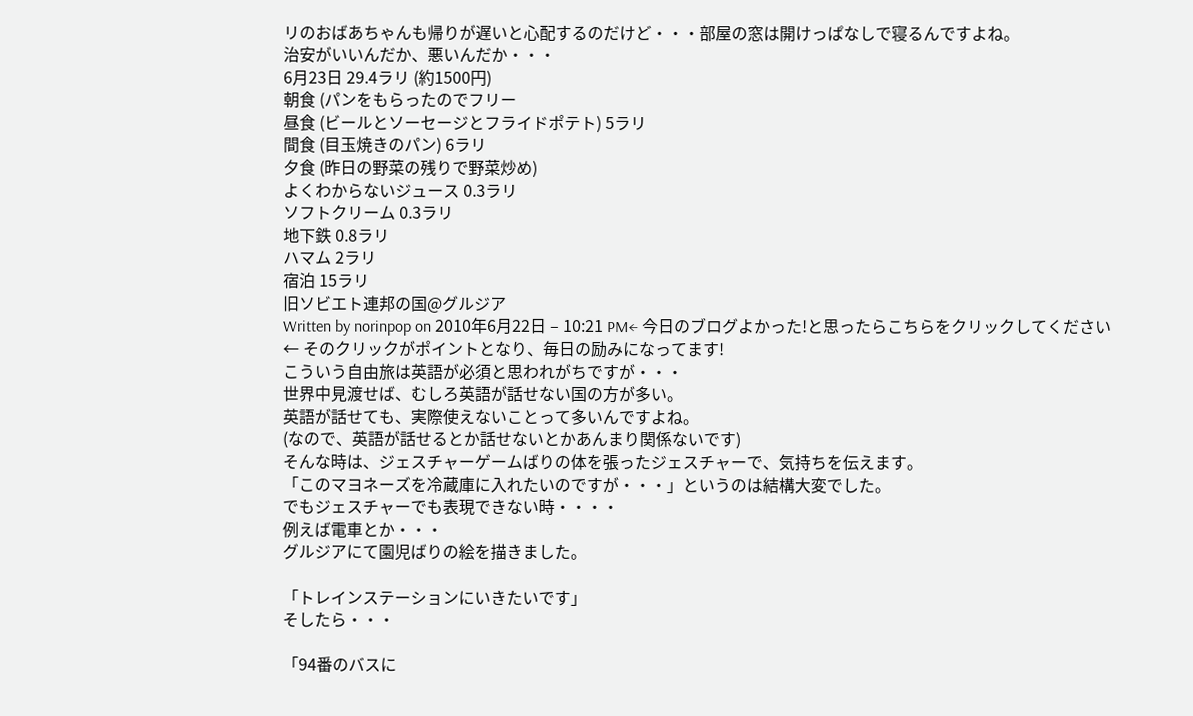リのおばあちゃんも帰りが遅いと心配するのだけど・・・部屋の窓は開けっぱなしで寝るんですよね。
治安がいいんだか、悪いんだか・・・
6月23日 29.4ラリ (約1500円)
朝食 (パンをもらったのでフリー
昼食 (ビールとソーセージとフライドポテト) 5ラリ
間食 (目玉焼きのパン) 6ラリ
夕食 (昨日の野菜の残りで野菜炒め)
よくわからないジュース 0.3ラリ
ソフトクリーム 0.3ラリ
地下鉄 0.8ラリ
ハマム 2ラリ
宿泊 15ラリ
旧ソビエト連邦の国@グルジア
Written by norinpop on 2010年6月22日 – 10:21 PM← 今日のブログよかった!と思ったらこちらをクリックしてください
← そのクリックがポイントとなり、毎日の励みになってます!
こういう自由旅は英語が必須と思われがちですが・・・
世界中見渡せば、むしろ英語が話せない国の方が多い。
英語が話せても、実際使えないことって多いんですよね。
(なので、英語が話せるとか話せないとかあんまり関係ないです)
そんな時は、ジェスチャーゲームばりの体を張ったジェスチャーで、気持ちを伝えます。
「このマヨネーズを冷蔵庫に入れたいのですが・・・」というのは結構大変でした。
でもジェスチャーでも表現できない時・・・・
例えば電車とか・・・
グルジアにて園児ばりの絵を描きました。

「トレインステーションにいきたいです」
そしたら・・・

「94番のバスに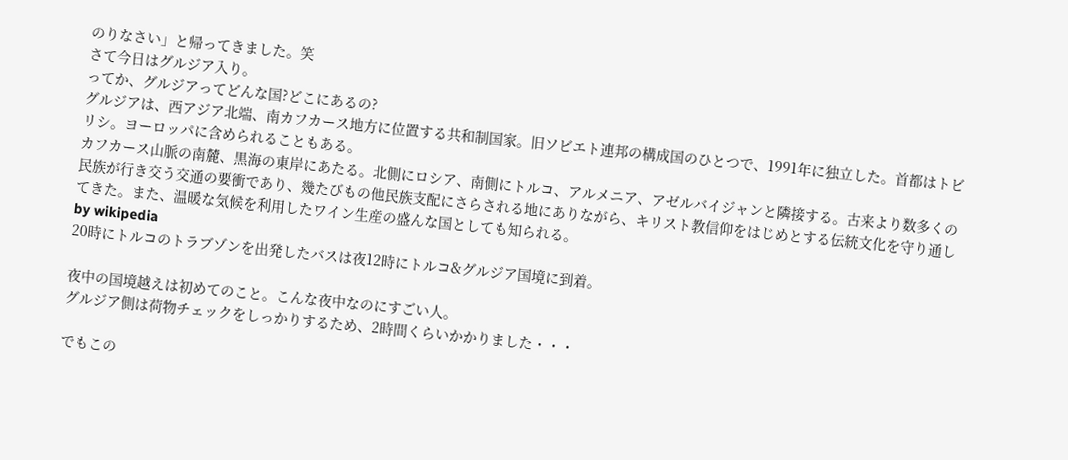のりなさい」と帰ってきました。笑
さて今日はグルジア入り。
ってか、グルジアってどんな国?どこにあるの?
グルジアは、西アジア北端、南カフカース地方に位置する共和制国家。旧ソビエト連邦の構成国のひとつで、1991年に独立した。首都はトビリシ。ヨーロッパに含められることもある。
カフカース山脈の南麓、黒海の東岸にあたる。北側にロシア、南側にトルコ、アルメニア、アゼルバイジャンと隣接する。古来より数多くの民族が行き交う交通の要衝であり、幾たびもの他民族支配にさらされる地にありながら、キリスト教信仰をはじめとする伝統文化を守り通してきた。また、温暖な気候を利用したワイン生産の盛んな国としても知られる。
by wikipedia
20時にトルコのトラブゾンを出発したバスは夜12時にトルコ&グルジア国境に到着。

夜中の国境越えは初めてのこと。こんな夜中なのにすごい人。
グルジア側は荷物チェックをしっかりするため、2時間くらいかかりました・・・

でもこの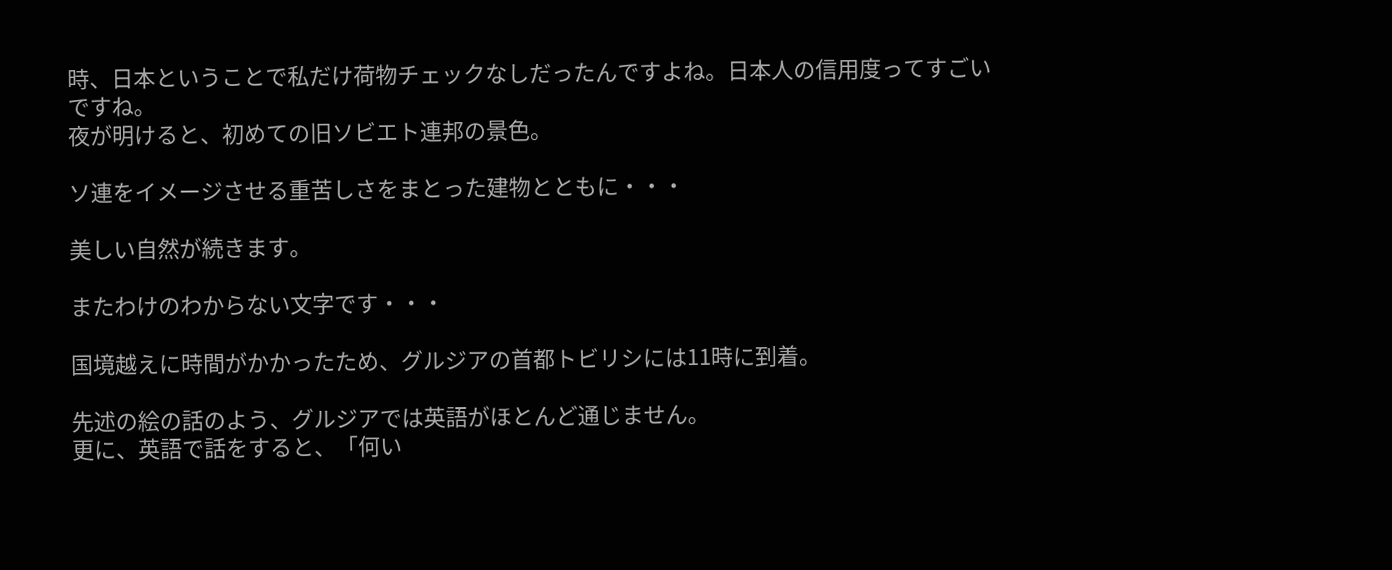時、日本ということで私だけ荷物チェックなしだったんですよね。日本人の信用度ってすごいですね。
夜が明けると、初めての旧ソビエト連邦の景色。

ソ連をイメージさせる重苦しさをまとった建物とともに・・・

美しい自然が続きます。

またわけのわからない文字です・・・

国境越えに時間がかかったため、グルジアの首都トビリシには11時に到着。

先述の絵の話のよう、グルジアでは英語がほとんど通じません。
更に、英語で話をすると、「何い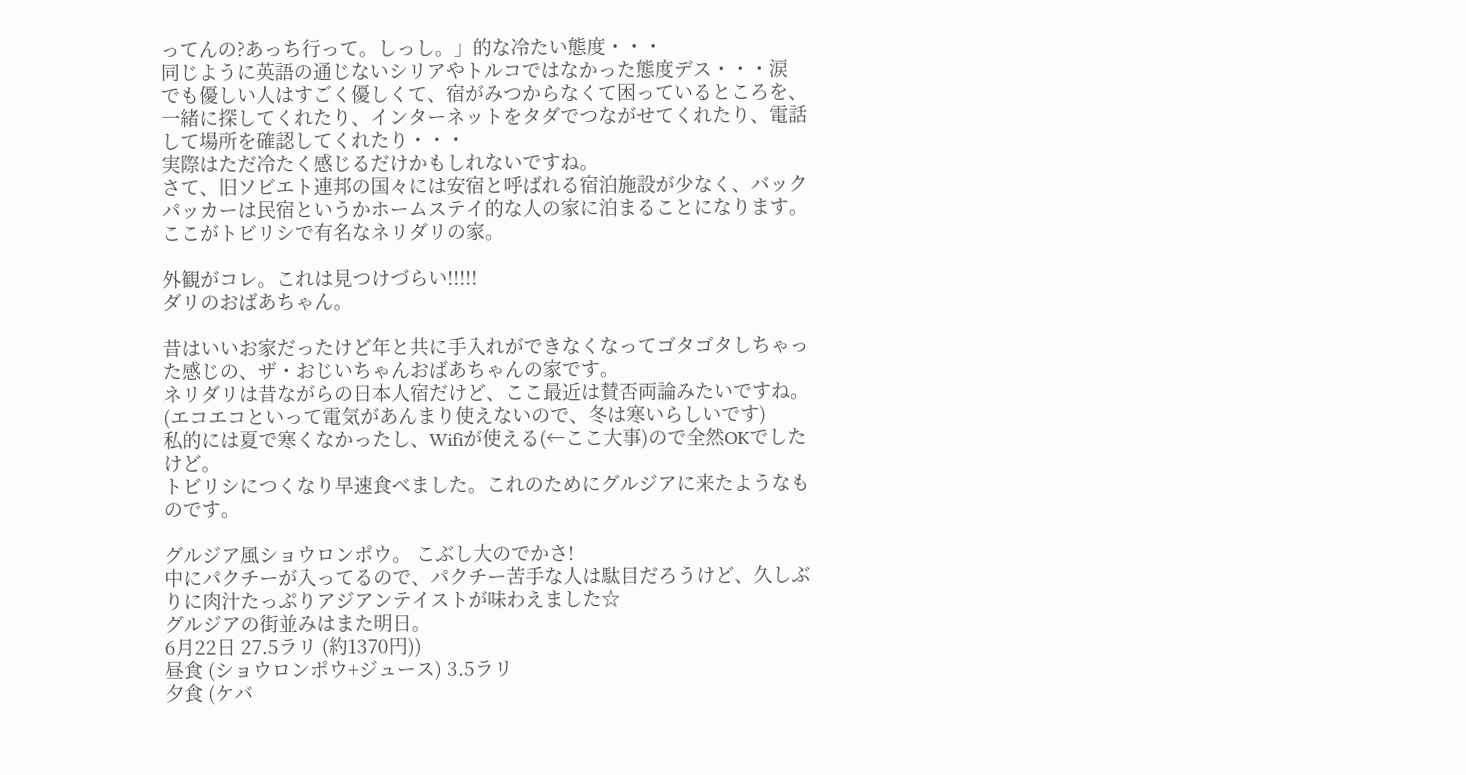ってんの?あっち行って。しっし。」的な冷たい態度・・・
同じように英語の通じないシリアやトルコではなかった態度デス・・・涙
でも優しい人はすごく優しくて、宿がみつからなくて困っているところを、一緒に探してくれたり、インターネットをタダでつながせてくれたり、電話して場所を確認してくれたり・・・
実際はただ冷たく感じるだけかもしれないですね。
さて、旧ソビエト連邦の国々には安宿と呼ばれる宿泊施設が少なく、バックパッカーは民宿というかホームステイ的な人の家に泊まることになります。
ここがトビリシで有名なネリダリの家。

外観がコレ。これは見つけづらい!!!!!
ダリのおばあちゃん。

昔はいいお家だったけど年と共に手入れができなくなってゴタゴタしちゃった感じの、ザ・おじいちゃんおばあちゃんの家です。
ネリダリは昔ながらの日本人宿だけど、ここ最近は賛否両論みたいですね。
(エコエコといって電気があんまり使えないので、冬は寒いらしいです)
私的には夏で寒くなかったし、Wifiが使える(←ここ大事)ので全然OKでしたけど。
トビリシにつくなり早速食べました。これのためにグルジアに来たようなものです。

グルジア風ショウロンポウ。 こぶし大のでかさ!
中にパクチーが入ってるので、パクチー苦手な人は駄目だろうけど、久しぶりに肉汁たっぷりアジアンテイストが味わえました☆
グルジアの街並みはまた明日。
6月22日 27.5ラリ (約1370円))
昼食 (ショウロンポウ+ジュース) 3.5ラリ
夕食 (ケバ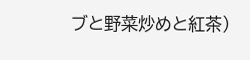ブと野菜炒めと紅茶)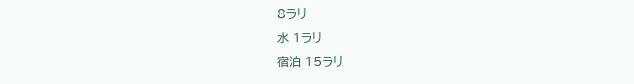8ラリ
水 1ラリ
宿泊 15ラリ